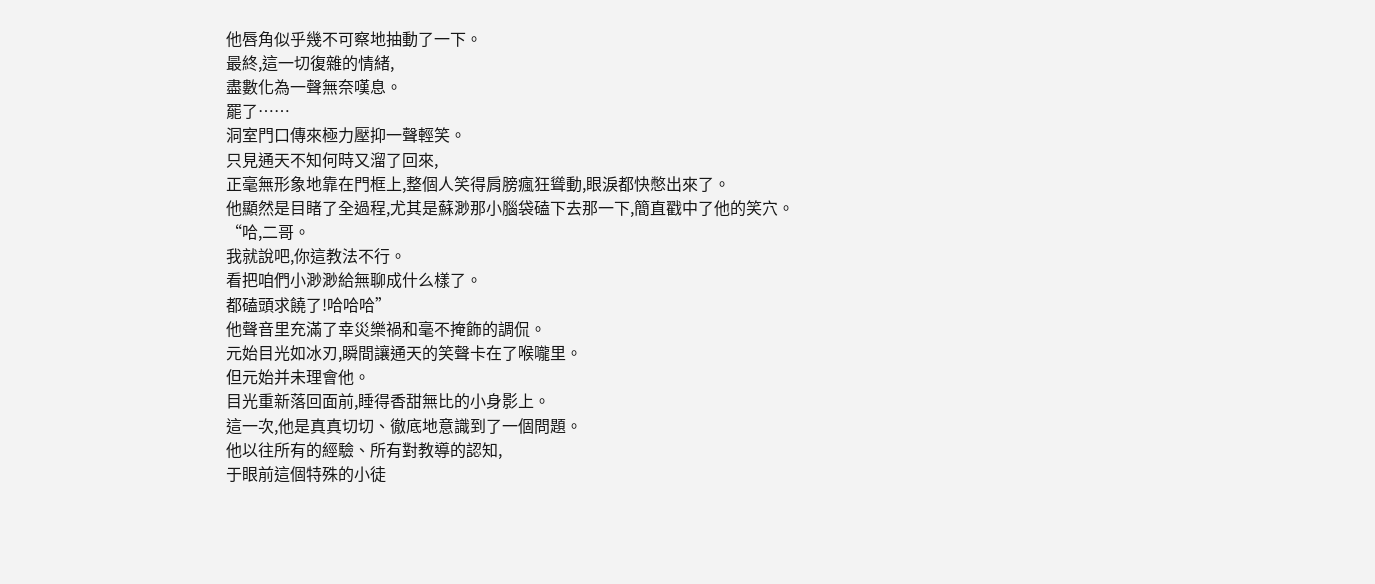他唇角似乎幾不可察地抽動了一下。
最終,這一切復雜的情緒,
盡數化為一聲無奈嘆息。
罷了……
洞室門口傳來極力壓抑一聲輕笑。
只見通天不知何時又溜了回來,
正毫無形象地靠在門框上,整個人笑得肩膀瘋狂聳動,眼淚都快憋出來了。
他顯然是目睹了全過程,尤其是蘇渺那小腦袋磕下去那一下,簡直戳中了他的笑穴。
“哈,二哥。
我就說吧,你這教法不行。
看把咱們小渺渺給無聊成什么樣了。
都磕頭求饒了!哈哈哈”
他聲音里充滿了幸災樂禍和毫不掩飾的調侃。
元始目光如冰刃,瞬間讓通天的笑聲卡在了喉嚨里。
但元始并未理會他。
目光重新落回面前,睡得香甜無比的小身影上。
這一次,他是真真切切、徹底地意識到了一個問題。
他以往所有的經驗、所有對教導的認知,
于眼前這個特殊的小徒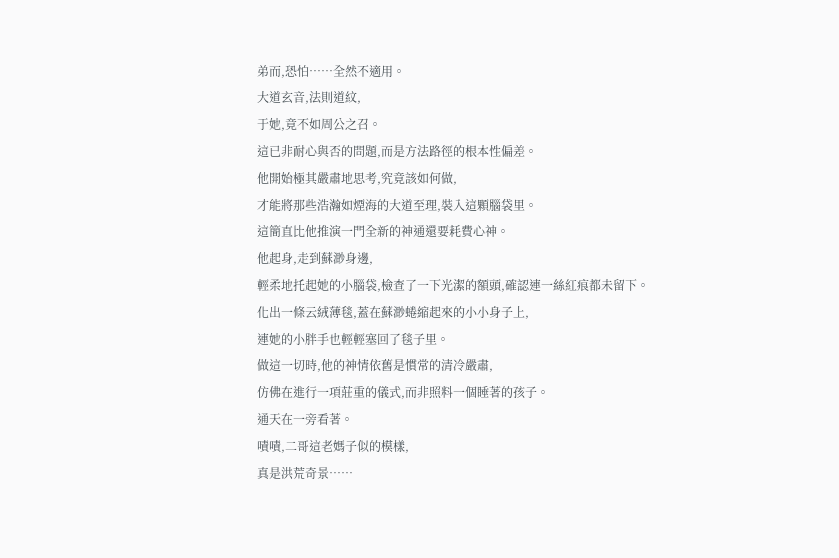弟而,恐怕……全然不適用。
大道玄音,法則道紋,
于她,竟不如周公之召。
這已非耐心與否的問題,而是方法路徑的根本性偏差。
他開始極其嚴肅地思考,究竟該如何做,
才能將那些浩瀚如煙海的大道至理,裝入這顆腦袋里。
這簡直比他推演一門全新的神通還要耗費心神。
他起身,走到蘇渺身邊,
輕柔地托起她的小腦袋,檢查了一下光潔的額頭,確認連一絲紅痕都未留下。
化出一條云絨薄毯,蓋在蘇渺蜷縮起來的小小身子上,
連她的小胖手也輕輕塞回了毯子里。
做這一切時,他的神情依舊是慣常的清冷嚴肅,
仿佛在進行一項莊重的儀式,而非照料一個睡著的孩子。
通天在一旁看著。
嘖嘖,二哥這老媽子似的模樣,
真是洪荒奇景……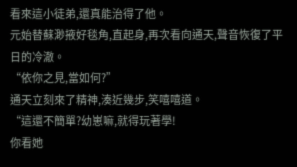看來這小徒弟,還真能治得了他。
元始替蘇渺掖好毯角,直起身,再次看向通天,聲音恢復了平日的冷澈。
“依你之見,當如何?”
通天立刻來了精神,湊近幾步,笑嘻嘻道。
“這還不簡單?幼崽嘛,就得玩著學!
你看她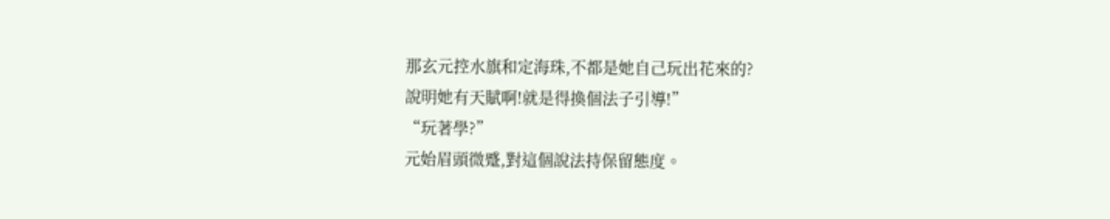那玄元控水旗和定海珠,不都是她自己玩出花來的?
說明她有天賦啊!就是得換個法子引導!”
“玩著學?”
元始眉頭微蹙,對這個說法持保留態度。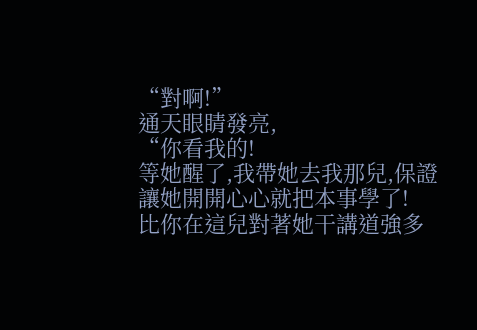“對啊!”
通天眼睛發亮,
“你看我的!
等她醒了,我帶她去我那兒,保證讓她開開心心就把本事學了!
比你在這兒對著她干講道強多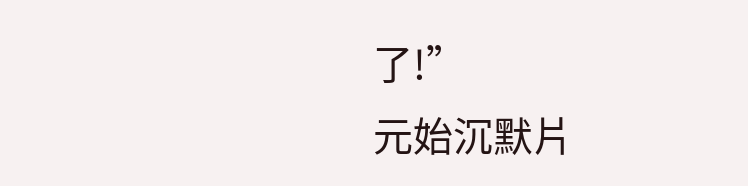了!”
元始沉默片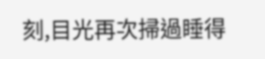刻,目光再次掃過睡得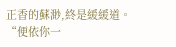正香的蘇渺,終是緩緩道。
“便依你一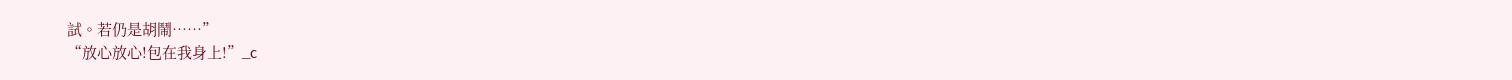試。若仍是胡鬧……”
“放心放心!包在我身上!”_c